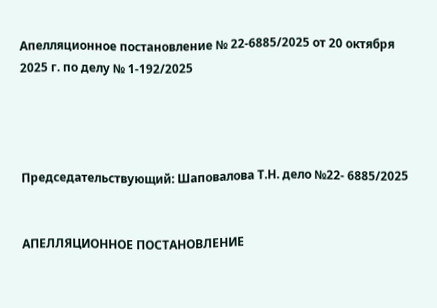Апелляционное постановление № 22-6885/2025 от 20 октября 2025 г. по делу № 1-192/2025




Председательствующий: Шаповалова Т.Н. дело №22- 6885/2025


АПЕЛЛЯЦИОННОЕ ПОСТАНОВЛЕНИЕ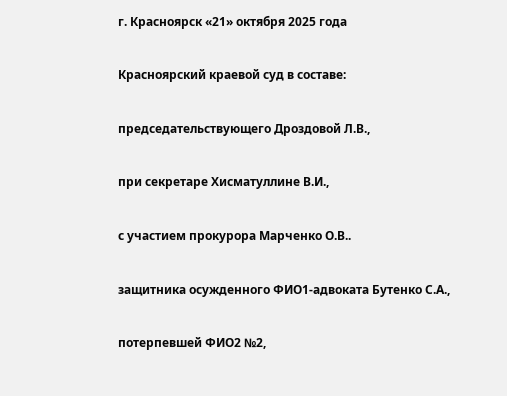г. Красноярск «21» октября 2025 года

Красноярский краевой суд в составе:

председательствующего Дроздовой Л.В.,

при секретаре Хисматуллине В.И.,

с участием прокурора Марченко О.В..

защитника осужденного ФИО1-адвоката Бутенко С.А.,

потерпевшей ФИО2 №2,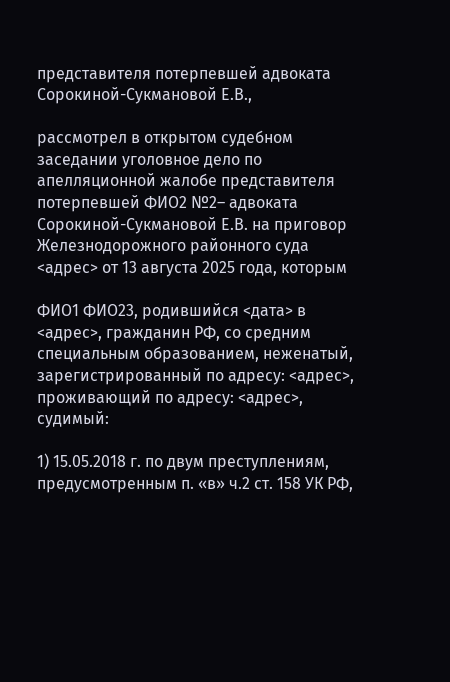представителя потерпевшей адвоката Сорокиной-Сукмановой Е.В.,

рассмотрел в открытом судебном заседании уголовное дело по апелляционной жалобе представителя потерпевшей ФИО2 №2– адвоката Сорокиной-Сукмановой Е.В. на приговор Железнодорожного районного суда <адрес> от 13 августа 2025 года, которым

ФИО1 ФИО23, родившийся <дата> в <адрес>, гражданин РФ, со средним специальным образованием, неженатый, зарегистрированный по адресу: <адрес>, проживающий по адресу: <адрес>, судимый:

1) 15.05.2018 г. по двум преступлениям, предусмотренным п. «в» ч.2 ст. 158 УК РФ,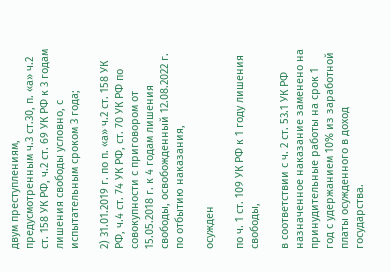двум преступлениям, предусмотренным ч.3 ст.30, п. «а» ч.2 ст. 158 УК РФ, ч.2 ст. 69 УК РФ к 3 годам лишения свободы условно, с испытательным сроком 3 года;

2) 31.01.2019 г. по п. «а» ч.2 ст. 158 УК РФ, ч.4 ст. 74 УК РФ, ст. 70 УК РФ по совокупности с приговором от 15.05.2018 г. к 4 годам лишения свободы, освобожденный 12.08.2022 г. по отбытию наказания,

осужден

по ч. 1 ст. 109 УК РФ к 1 году лишения свободы,

в соответствии с ч. 2 ст. 53.1 УК РФ назначенное наказание заменено на принудительные работы на срок 1 год с удержанием 10% из заработной платы осужденного в доход государства.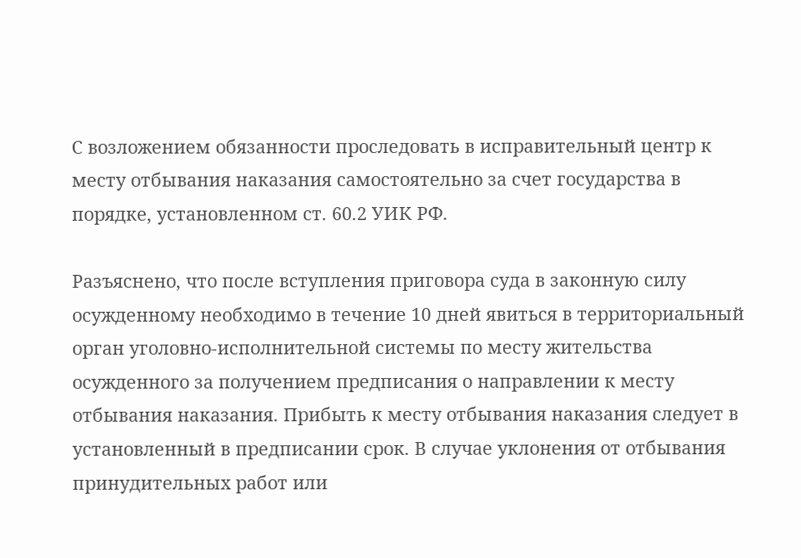С возложением обязанности проследовать в исправительный центр к месту отбывания наказания самостоятельно за счет государства в порядке, установленном ст. 60.2 УИК РФ.

Разъяснено, что после вступления приговора суда в законную силу осужденному необходимо в течение 10 дней явиться в территориальный орган уголовно-исполнительной системы по месту жительства осужденного за получением предписания о направлении к месту отбывания наказания. Прибыть к месту отбывания наказания следует в установленный в предписании срок. В случае уклонения от отбывания принудительных работ или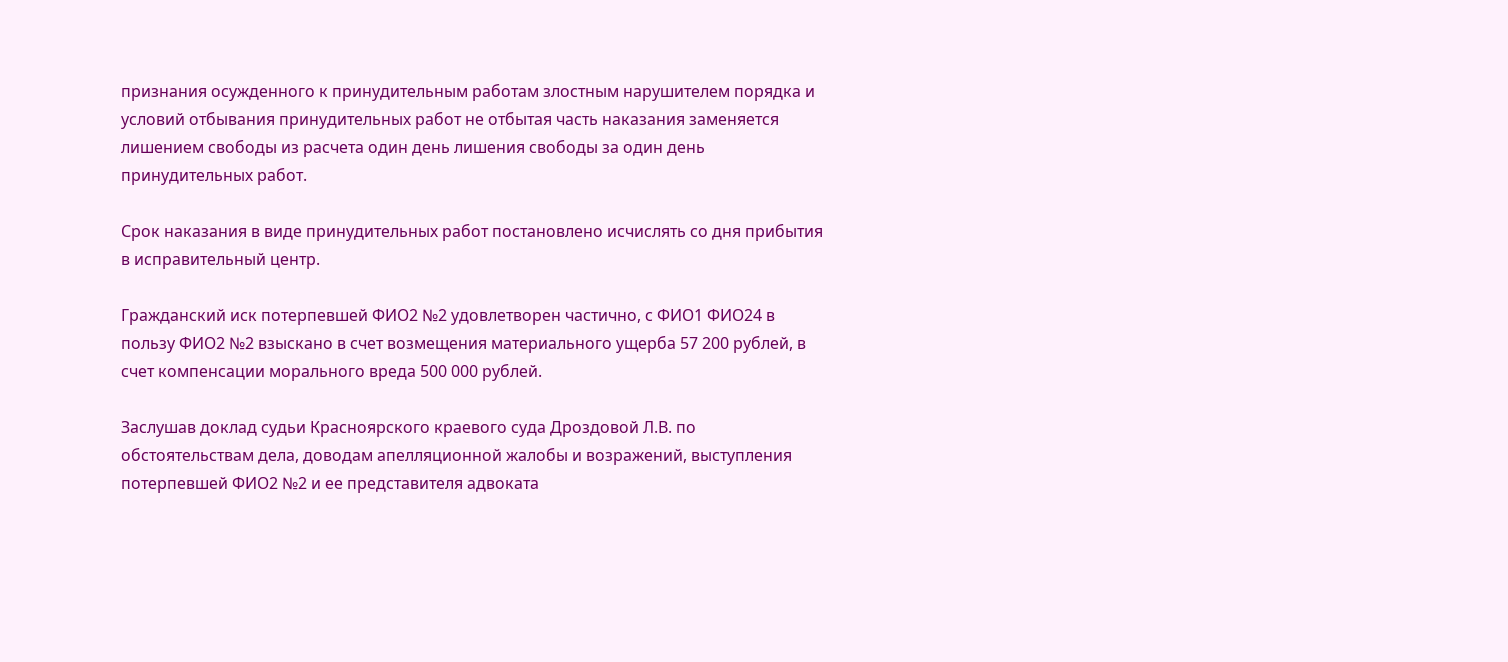признания осужденного к принудительным работам злостным нарушителем порядка и условий отбывания принудительных работ не отбытая часть наказания заменяется лишением свободы из расчета один день лишения свободы за один день принудительных работ.

Срок наказания в виде принудительных работ постановлено исчислять со дня прибытия в исправительный центр.

Гражданский иск потерпевшей ФИО2 №2 удовлетворен частично, с ФИО1 ФИО24 в пользу ФИО2 №2 взыскано в счет возмещения материального ущерба 57 200 рублей, в счет компенсации морального вреда 500 000 рублей.

Заслушав доклад судьи Красноярского краевого суда Дроздовой Л.В. по обстоятельствам дела, доводам апелляционной жалобы и возражений, выступления потерпевшей ФИО2 №2 и ее представителя адвоката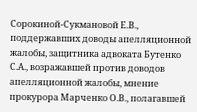Сорокиной-Сукмановой Е.В., поддержавших доводы апелляционной жалобы, защитника адвоката Бутенко С.А., возражавшей против доводов апелляционной жалобы, мнение прокурора Марченко О.В., полагавшей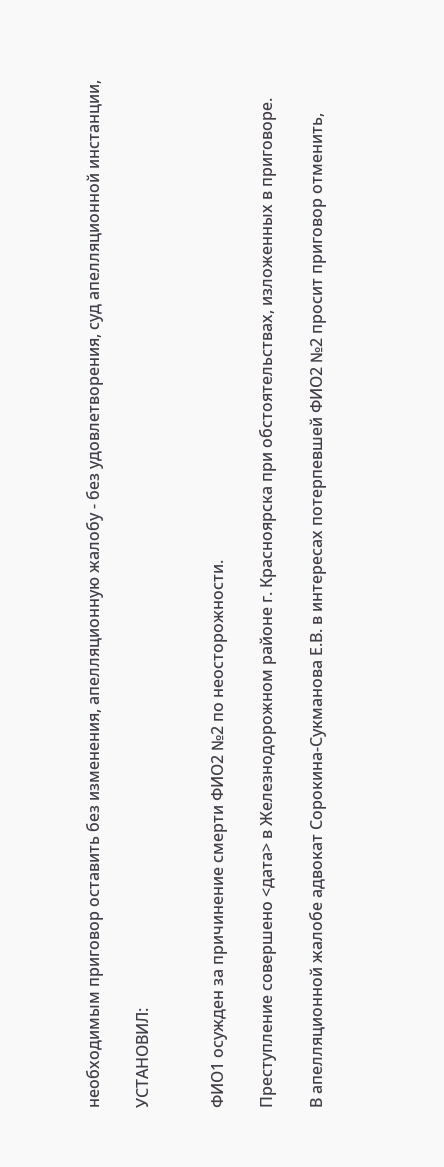необходимым приговор оставить без изменения, апелляционную жалобу - без удовлетворения, суд апелляционной инстанции,

УСТАНОВИЛ:


ФИО1 осужден за причинение смерти ФИО2 №2 по неосторожности.

Преступление совершено <дата> в Железнодорожном районе г. Красноярска при обстоятельствах, изложенных в приговоре.

В апелляционной жалобе адвокат Сорокина-Сукманова Е.В. в интересах потерпевшей ФИО2 №2 просит приговор отменить,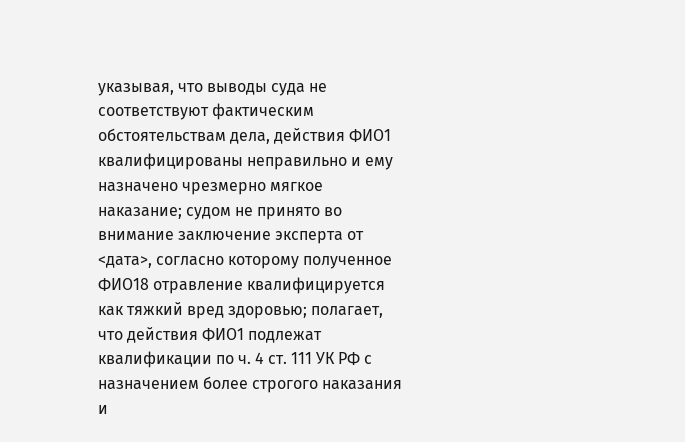указывая, что выводы суда не соответствуют фактическим обстоятельствам дела, действия ФИО1 квалифицированы неправильно и ему назначено чрезмерно мягкое наказание; судом не принято во внимание заключение эксперта от <дата>, согласно которому полученное ФИО18 отравление квалифицируется как тяжкий вред здоровью; полагает, что действия ФИО1 подлежат квалификации по ч. 4 ст. 111 УК РФ с назначением более строгого наказания и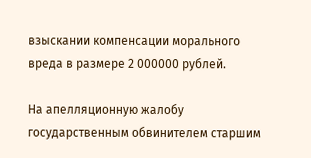взыскании компенсации морального вреда в размере 2 000000 рублей.

На апелляционную жалобу государственным обвинителем старшим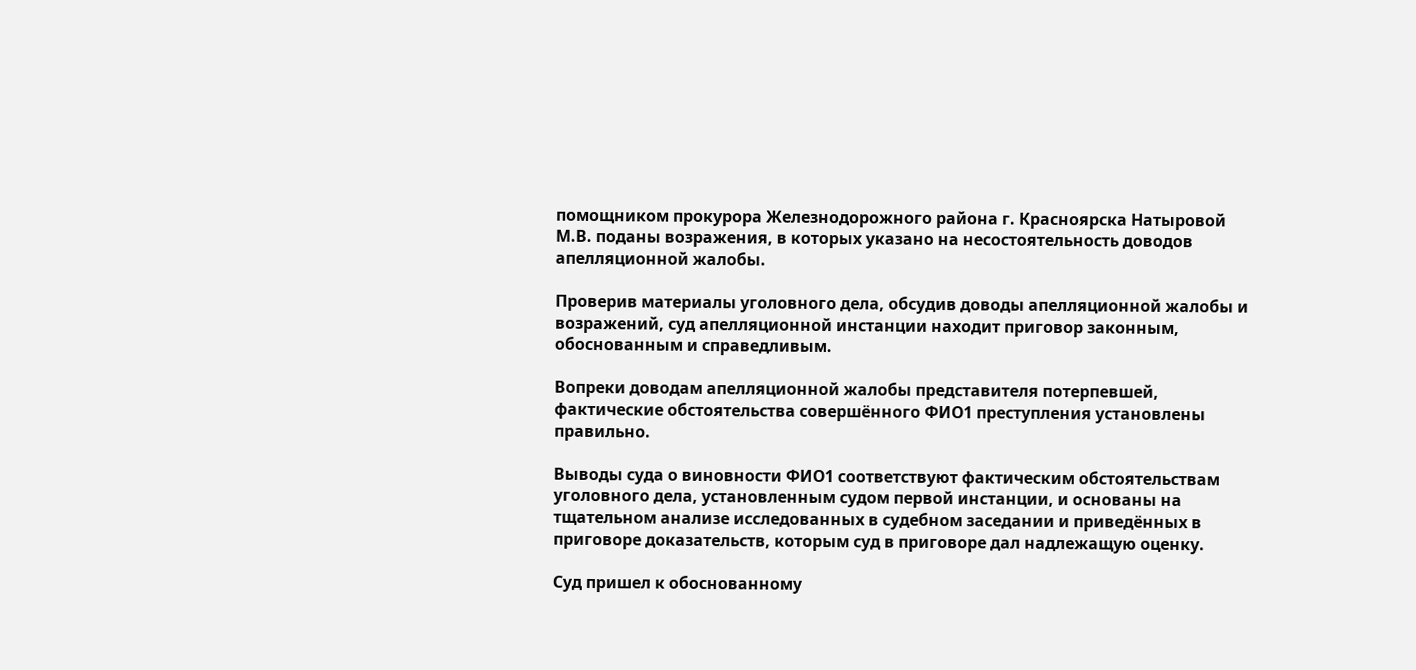помощником прокурора Железнодорожного района г. Красноярска Натыровой М.В. поданы возражения, в которых указано на несостоятельность доводов апелляционной жалобы.

Проверив материалы уголовного дела, обсудив доводы апелляционной жалобы и возражений, суд апелляционной инстанции находит приговор законным, обоснованным и справедливым.

Вопреки доводам апелляционной жалобы представителя потерпевшей, фактические обстоятельства совершённого ФИО1 преступления установлены правильно.

Выводы суда о виновности ФИО1 соответствуют фактическим обстоятельствам уголовного дела, установленным судом первой инстанции, и основаны на тщательном анализе исследованных в судебном заседании и приведённых в приговоре доказательств, которым суд в приговоре дал надлежащую оценку.

Суд пришел к обоснованному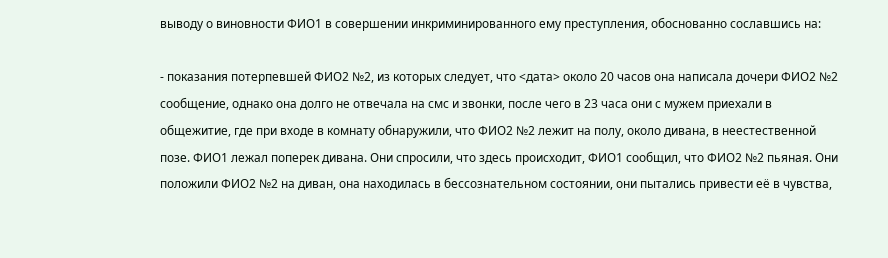выводу о виновности ФИО1 в совершении инкриминированного ему преступления, обоснованно сославшись на:

- показания потерпевшей ФИО2 №2, из которых следует, что <дата> около 20 часов она написала дочери ФИО2 №2 сообщение, однако она долго не отвечала на смс и звонки, после чего в 23 часа они с мужем приехали в общежитие, где при входе в комнату обнаружили, что ФИО2 №2 лежит на полу, около дивана, в неестественной позе. ФИО1 лежал поперек дивана. Они спросили, что здесь происходит, ФИО1 сообщил, что ФИО2 №2 пьяная. Они положили ФИО2 №2 на диван, она находилась в бессознательном состоянии, они пытались привести её в чувства,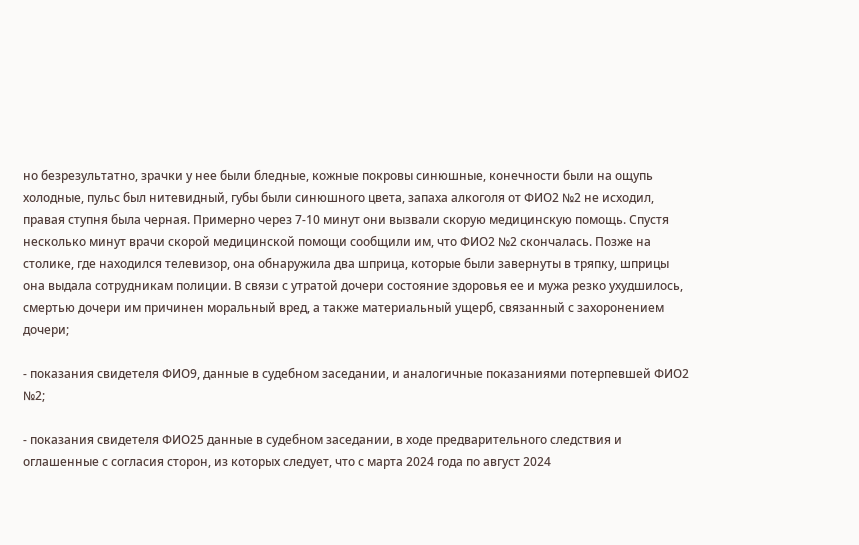но безрезультатно, зрачки у нее были бледные, кожные покровы синюшные, конечности были на ощупь холодные, пульс был нитевидный, губы были синюшного цвета, запаха алкоголя от ФИО2 №2 не исходил, правая ступня была черная. Примерно через 7-10 минут они вызвали скорую медицинскую помощь. Спустя несколько минут врачи скорой медицинской помощи сообщили им, что ФИО2 №2 скончалась. Позже на столике, где находился телевизор, она обнаружила два шприца, которые были завернуты в тряпку, шприцы она выдала сотрудникам полиции. В связи с утратой дочери состояние здоровья ее и мужа резко ухудшилось, смертью дочери им причинен моральный вред, а также материальный ущерб, связанный с захоронением дочери;

- показания свидетеля ФИО9, данные в судебном заседании, и аналогичные показаниями потерпевшей ФИО2 №2;

- показания свидетеля ФИО25 данные в судебном заседании, в ходе предварительного следствия и оглашенные с согласия сторон, из которых следует, что с марта 2024 года по август 2024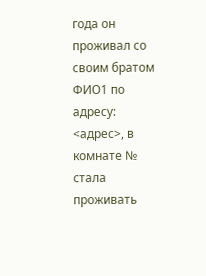года он проживал со своим братом ФИО1 по адресу: <адрес>, в комнате № стала проживать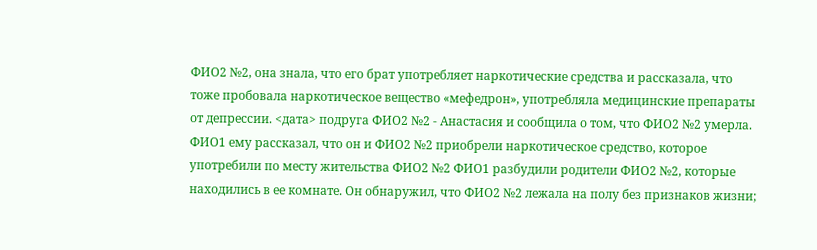ФИО2 №2, она знала, что его брат употребляет наркотические средства и рассказала, что тоже пробовала наркотическое вещество «мефедрон», употребляла медицинские препараты от депрессии. <дата> подруга ФИО2 №2 - Анастасия и сообщила о том, что ФИО2 №2 умерла. ФИО1 ему рассказал, что он и ФИО2 №2 приобрели наркотическое средство, которое употребили по месту жительства ФИО2 №2 ФИО1 разбудили родители ФИО2 №2, которые находились в ее комнате. Он обнаружил, что ФИО2 №2 лежала на полу без признаков жизни;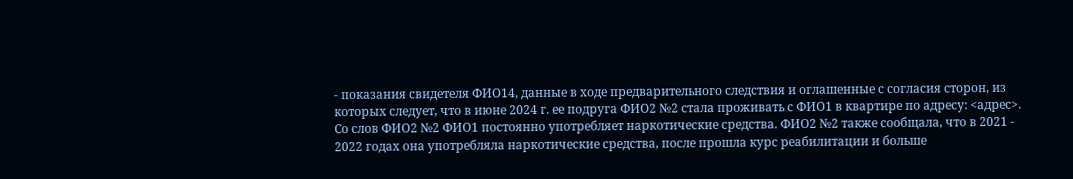- показания свидетеля ФИО14, данные в ходе предварительного следствия и оглашенные с согласия сторон, из которых следует, что в июне 2024 г. ее подруга ФИО2 №2 стала проживать с ФИО1 в квартире по адресу: <адрес>. Со слов ФИО2 №2 ФИО1 постоянно употребляет наркотические средства. ФИО2 №2 также сообщала, что в 2021 - 2022 годах она употребляла наркотические средства, после прошла курс реабилитации и больше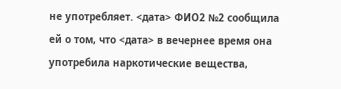не употребляет. <дата> ФИО2 №2 сообщила ей о том, что <дата> в вечернее время она употребила наркотические вещества,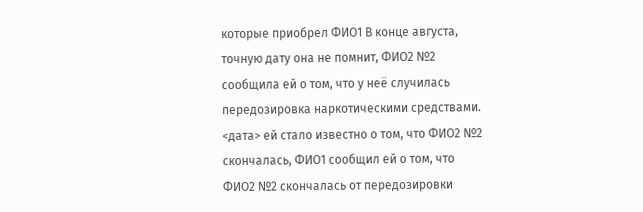которые приобрел ФИО1 В конце августа, точную дату она не помнит, ФИО2 №2 сообщила ей о том, что у неё случилась передозировка наркотическими средствами. <дата> ей стало известно о том, что ФИО2 №2 скончалась, ФИО1 сообщил ей о том, что ФИО2 №2 скончалась от передозировки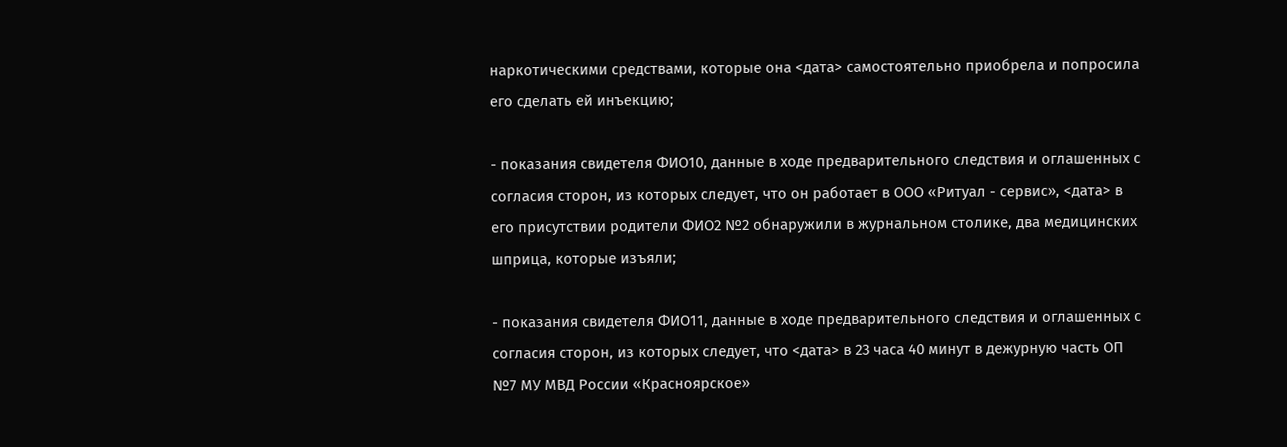наркотическими средствами, которые она <дата> самостоятельно приобрела и попросила его сделать ей инъекцию;

- показания свидетеля ФИО10, данные в ходе предварительного следствия и оглашенных с согласия сторон, из которых следует, что он работает в ООО «Ритуал - сервис», <дата> в его присутствии родители ФИО2 №2 обнаружили в журнальном столике, два медицинских шприца, которые изъяли;

- показания свидетеля ФИО11, данные в ходе предварительного следствия и оглашенных с согласия сторон, из которых следует, что <дата> в 23 часа 40 минут в дежурную часть ОП №7 МУ МВД России «Красноярское»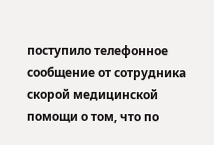поступило телефонное сообщение от сотрудника скорой медицинской помощи о том, что по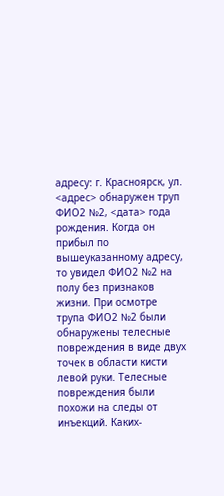адресу: г. Красноярск, ул. <адрес> обнаружен труп ФИО2 №2, <дата> года рождения. Когда он прибыл по вышеуказанному адресу, то увидел ФИО2 №2 на полу без признаков жизни. При осмотре трупа ФИО2 №2 были обнаружены телесные повреждения в виде двух точек в области кисти левой руки. Телесные повреждения были похожи на следы от инъекций. Каких-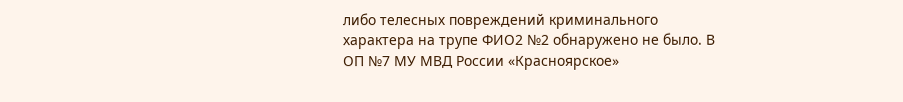либо телесных повреждений криминального характера на трупе ФИО2 №2 обнаружено не было. В ОП №7 МУ МВД России «Красноярское»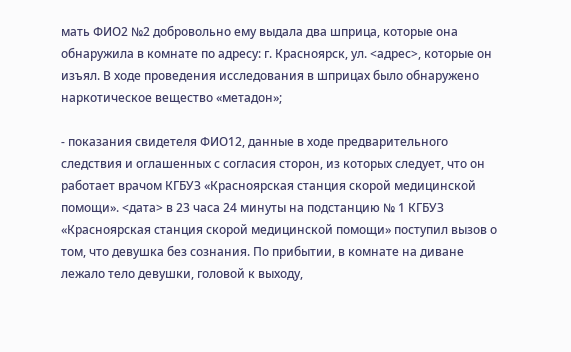мать ФИО2 №2 добровольно ему выдала два шприца, которые она обнаружила в комнате по адресу: г. Красноярск, ул. <адрес>, которые он изъял. В ходе проведения исследования в шприцах было обнаружено наркотическое вещество «метадон»;

- показания свидетеля ФИО12, данные в ходе предварительного следствия и оглашенных с согласия сторон, из которых следует, что он работает врачом КГБУЗ «Красноярская станция скорой медицинской помощи». <дата> в 23 часа 24 минуты на подстанцию № 1 КГБУЗ «Красноярская станция скорой медицинской помощи» поступил вызов о том, что девушка без сознания. По прибытии, в комнате на диване лежало тело девушки, головой к выходу,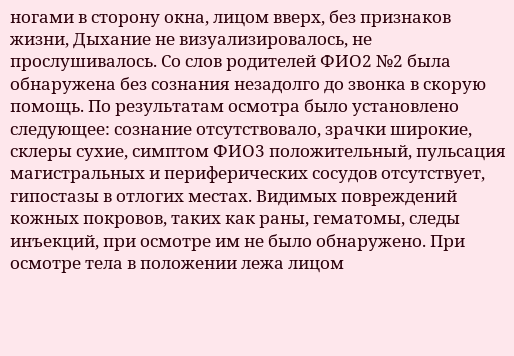ногами в сторону окна, лицом вверх, без признаков жизни, Дыхание не визуализировалось, не прослушивалось. Со слов родителей ФИО2 №2 была обнаружена без сознания незадолго до звонка в скорую помощь. По результатам осмотра было установлено следующее: сознание отсутствовало, зрачки широкие, склеры сухие, симптом ФИО3 положительный, пульсация магистральных и периферических сосудов отсутствует, гипостазы в отлогих местах. Видимых повреждений кожных покровов, таких как раны, гематомы, следы инъекций, при осмотре им не было обнаружено. При осмотре тела в положении лежа лицом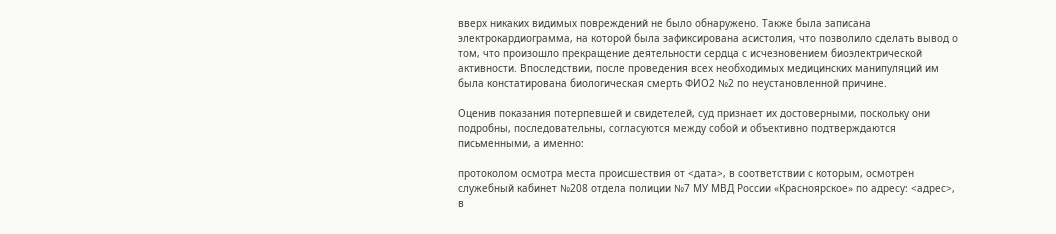вверх никаких видимых повреждений не было обнаружено. Также была записана электрокардиограмма, на которой была зафиксирована асистолия, что позволило сделать вывод о том, что произошло прекращение деятельности сердца с исчезновением биоэлектрической активности. Впоследствии, после проведения всех необходимых медицинских манипуляций им была констатирована биологическая смерть ФИО2 №2 по неустановленной причине.

Оценив показания потерпевшей и свидетелей, суд признает их достоверными, поскольку они подробны, последовательны, согласуются между собой и объективно подтверждаются письменными, а именно:

протоколом осмотра места происшествия от <дата>, в соответствии с которым, осмотрен служебный кабинет №208 отдела полиции №7 МУ МВД России «Красноярское» по адресу: <адрес>, в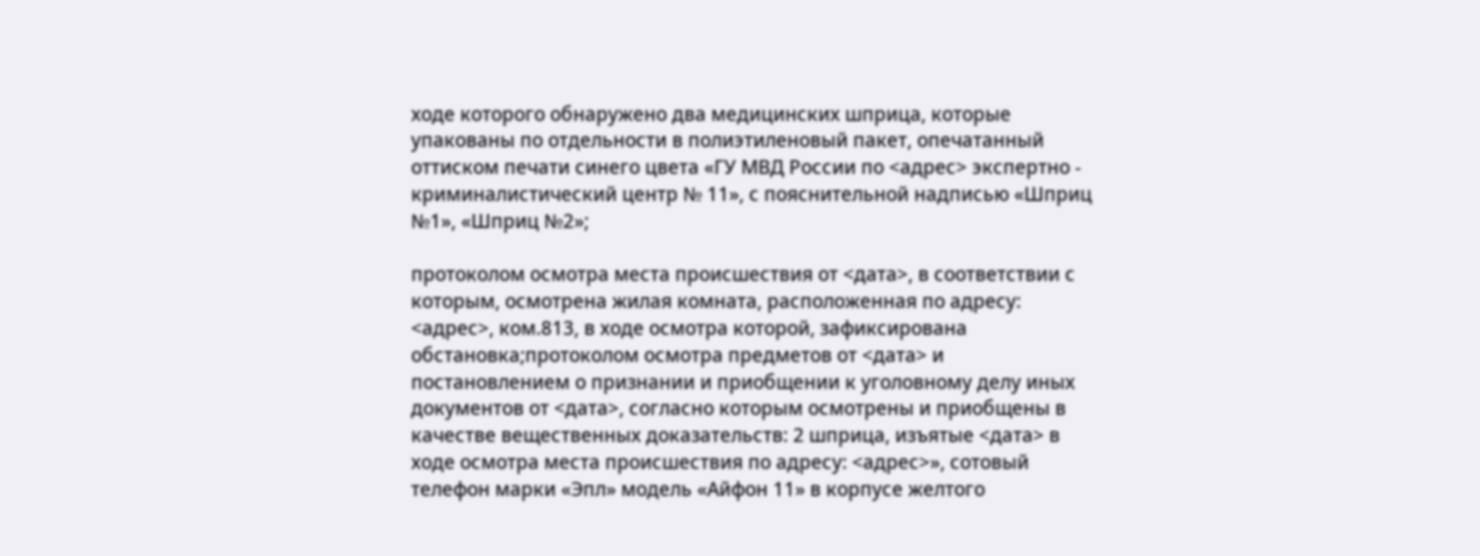ходе которого обнаружено два медицинских шприца, которые упакованы по отдельности в полиэтиленовый пакет, опечатанный оттиском печати синего цвета «ГУ МВД России по <адрес> экспертно - криминалистический центр № 11», с пояснительной надписью «Шприц №1», «Шприц №2»;

протоколом осмотра места происшествия от <дата>, в соответствии с которым, осмотрена жилая комната, расположенная по адресу: <адрес>, ком.813, в ходе осмотра которой, зафиксирована обстановка;протоколом осмотра предметов от <дата> и постановлением о признании и приобщении к уголовному делу иных документов от <дата>, согласно которым осмотрены и приобщены в качестве вещественных доказательств: 2 шприца, изъятые <дата> в ходе осмотра места происшествия по адресу: <адрес>», сотовый телефон марки «Эпл» модель «Айфон 11» в корпусе желтого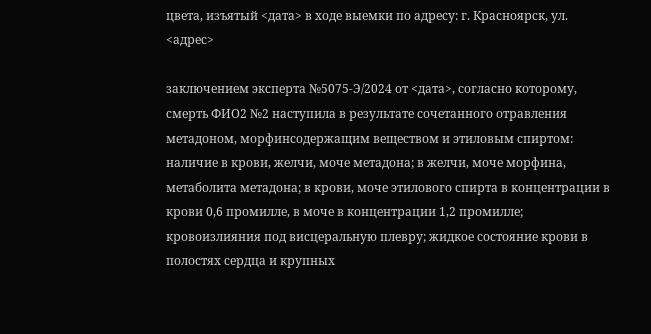цвета, изъятый <дата> в ходе выемки по адресу: г. Красноярск, ул. <адрес>

заключением эксперта №5075-Э/2024 от <дата>, согласно которому, смерть ФИО2 №2 наступила в результате сочетанного отравления метадоном, морфинсодержащим веществом и этиловым спиртом: наличие в крови, желчи, моче метадона; в желчи, моче морфина, метаболита метадона; в крови, моче этилового спирта в концентрации в крови 0,6 промилле, в моче в концентрации 1,2 промилле; кровоизлияния под висцеральную плевру; жидкое состояние крови в полостях сердца и крупных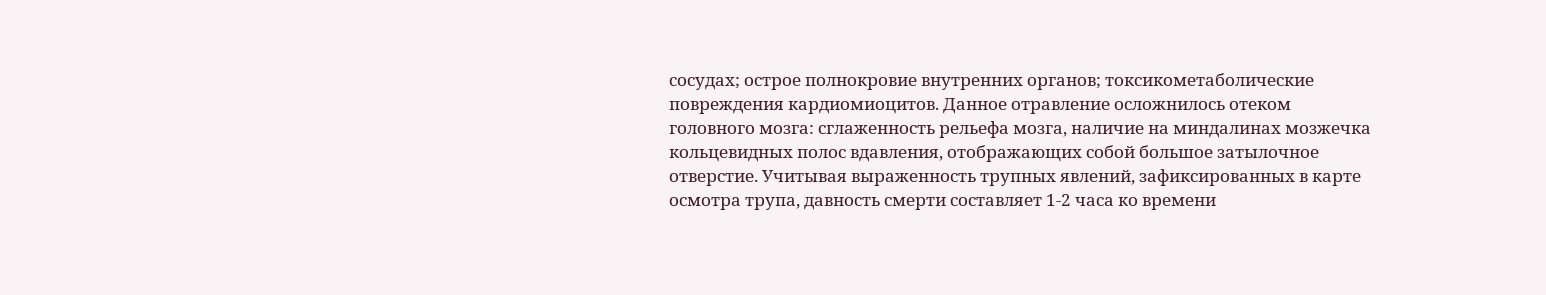сосудах; острое полнокровие внутренних органов; токсикометаболические повреждения кардиомиоцитов. Данное отравление осложнилось отеком головного мозга: сглаженность рельефа мозга, наличие на миндалинах мозжечка кольцевидных полос вдавления, отображающих собой большое затылочное отверстие. Учитывая выраженность трупных явлений, зафиксированных в карте осмотра трупа, давность смерти составляет 1-2 часа ко времени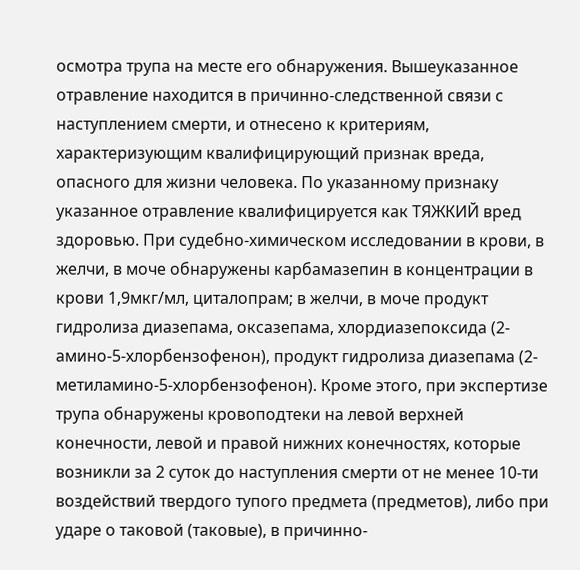осмотра трупа на месте его обнаружения. Вышеуказанное отравление находится в причинно-следственной связи с наступлением смерти, и отнесено к критериям, характеризующим квалифицирующий признак вреда, опасного для жизни человека. По указанному признаку указанное отравление квалифицируется как ТЯЖКИЙ вред здоровью. При судебно-химическом исследовании в крови, в желчи, в моче обнаружены карбамазепин в концентрации в крови 1,9мкг/мл, циталопрам; в желчи, в моче продукт гидролиза диазепама, оксазепама, хлордиазепоксида (2- амино-5-хлорбензофенон), продукт гидролиза диазепама (2- метиламино-5-хлорбензофенон). Кроме этого, при экспертизе трупа обнаружены кровоподтеки на левой верхней конечности, левой и правой нижних конечностях, которые возникли за 2 суток до наступления смерти от не менее 10-ти воздействий твердого тупого предмета (предметов), либо при ударе о таковой (таковые), в причинно-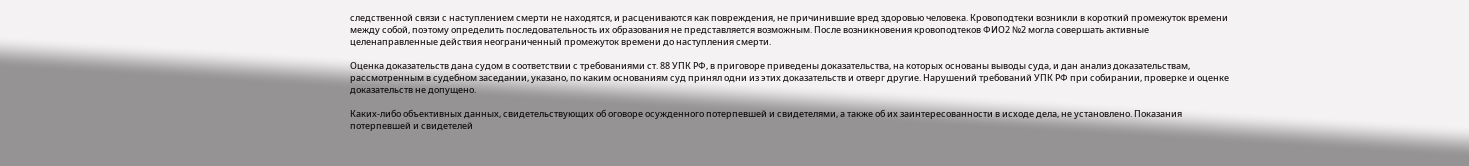следственной связи с наступлением смерти не находятся, и расцениваются как повреждения, не причинившие вред здоровью человека. Кровоподтеки возникли в короткий промежуток времени между собой, поэтому определить последовательность их образования не представляется возможным. После возникновения кровоподтеков ФИО2 №2 могла совершать активные целенаправленные действия неограниченный промежуток времени до наступления смерти.

Оценка доказательств дана судом в соответствии с требованиями ст. 88 УПК РФ, в приговоре приведены доказательства, на которых основаны выводы суда, и дан анализ доказательствам, рассмотренным в судебном заседании, указано, по каким основаниям суд принял одни из этих доказательств и отверг другие. Нарушений требований УПК РФ при собирании, проверке и оценке доказательств не допущено.

Каких-либо объективных данных, свидетельствующих об оговоре осужденного потерпевшей и свидетелями, а также об их заинтересованности в исходе дела, не установлено. Показания потерпевшей и свидетелей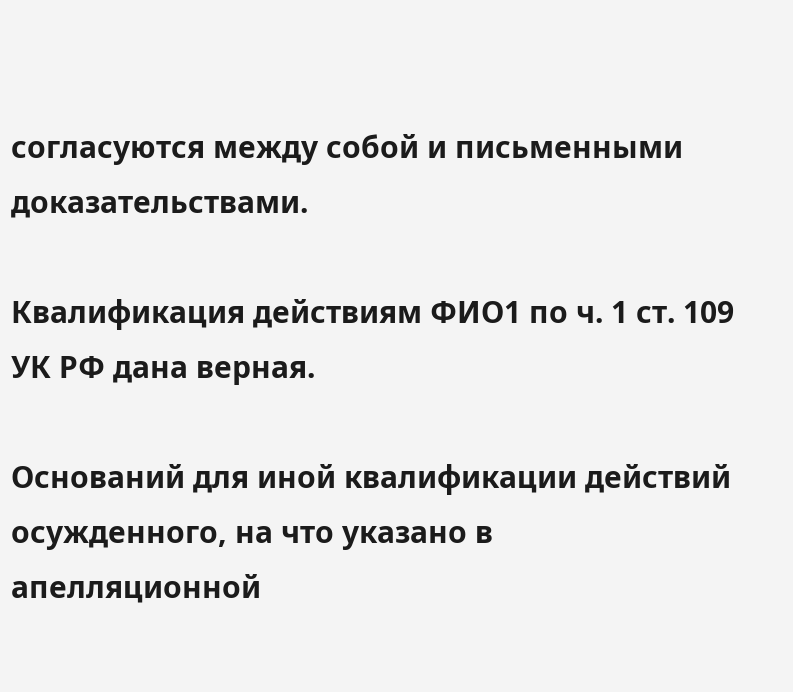согласуются между собой и письменными доказательствами.

Квалификация действиям ФИО1 по ч. 1 ст. 109 УК РФ дана верная.

Оснований для иной квалификации действий осужденного, на что указано в апелляционной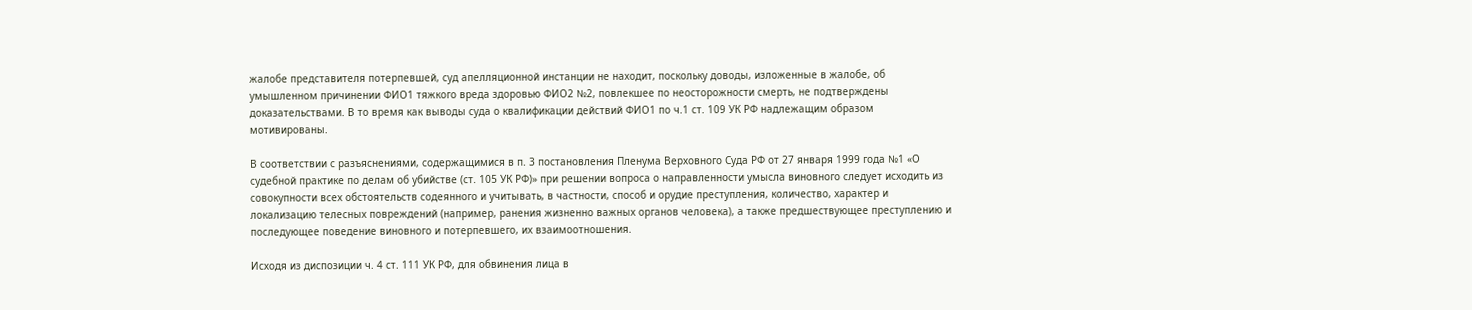жалобе представителя потерпевшей, суд апелляционной инстанции не находит, поскольку доводы, изложенные в жалобе, об умышленном причинении ФИО1 тяжкого вреда здоровью ФИО2 №2, повлекшее по неосторожности смерть, не подтверждены доказательствами. В то время как выводы суда о квалификации действий ФИО1 по ч.1 ст. 109 УК РФ надлежащим образом мотивированы.

В соответствии с разъяснениями, содержащимися в п. 3 постановления Пленума Верховного Суда РФ от 27 января 1999 года №1 «О судебной практике по делам об убийстве (ст. 105 УК РФ)» при решении вопроса о направленности умысла виновного следует исходить из совокупности всех обстоятельств содеянного и учитывать, в частности, способ и орудие преступления, количество, характер и локализацию телесных повреждений (например, ранения жизненно важных органов человека), а также предшествующее преступлению и последующее поведение виновного и потерпевшего, их взаимоотношения.

Исходя из диспозиции ч. 4 ст. 111 УК РФ, для обвинения лица в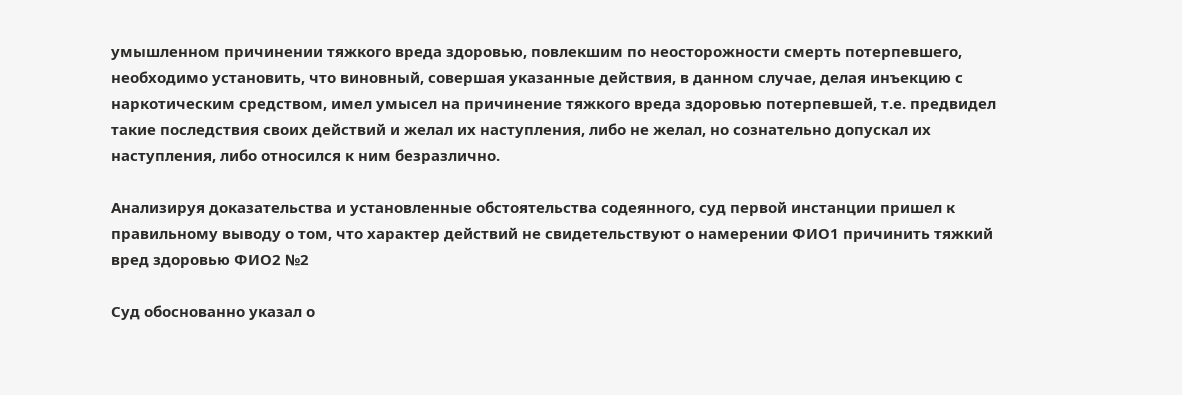умышленном причинении тяжкого вреда здоровью, повлекшим по неосторожности смерть потерпевшего, необходимо установить, что виновный, совершая указанные действия, в данном случае, делая инъекцию с наркотическим средством, имел умысел на причинение тяжкого вреда здоровью потерпевшей, т.е. предвидел такие последствия своих действий и желал их наступления, либо не желал, но сознательно допускал их наступления, либо относился к ним безразлично.

Анализируя доказательства и установленные обстоятельства содеянного, суд первой инстанции пришел к правильному выводу о том, что характер действий не свидетельствуют о намерении ФИО1 причинить тяжкий вред здоровью ФИО2 №2

Суд обоснованно указал о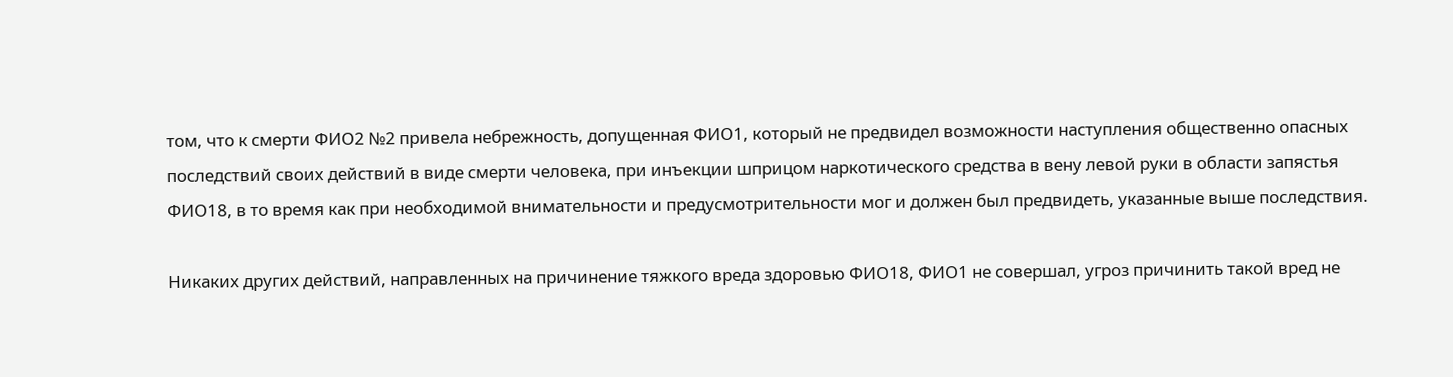том, что к смерти ФИО2 №2 привела небрежность, допущенная ФИО1, который не предвидел возможности наступления общественно опасных последствий своих действий в виде смерти человека, при инъекции шприцом наркотического средства в вену левой руки в области запястья ФИО18, в то время как при необходимой внимательности и предусмотрительности мог и должен был предвидеть, указанные выше последствия.

Никаких других действий, направленных на причинение тяжкого вреда здоровью ФИО18, ФИО1 не совершал, угроз причинить такой вред не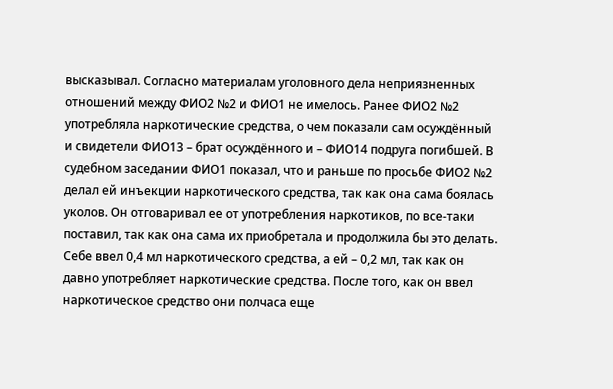высказывал. Согласно материалам уголовного дела неприязненных отношений между ФИО2 №2 и ФИО1 не имелось. Ранее ФИО2 №2 употребляла наркотические средства, о чем показали сам осуждённый и свидетели ФИО13 – брат осуждённого и – ФИО14 подруга погибшей. В судебном заседании ФИО1 показал, что и раньше по просьбе ФИО2 №2 делал ей инъекции наркотического средства, так как она сама боялась уколов. Он отговаривал ее от употребления наркотиков, по все-таки поставил, так как она сама их приобретала и продолжила бы это делать. Себе ввел 0,4 мл наркотического средства, а ей – 0,2 мл, так как он давно употребляет наркотические средства. После того, как он ввел наркотическое средство они полчаса еще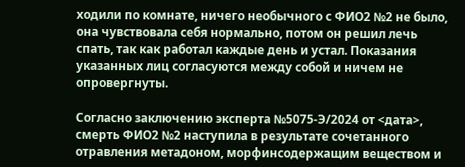ходили по комнате, ничего необычного с ФИО2 №2 не было, она чувствовала себя нормально, потом он решил лечь спать, так как работал каждые день и устал. Показания указанных лиц согласуются между собой и ничем не опровергнуты.

Согласно заключению эксперта №5075-Э/2024 от <дата>, смерть ФИО2 №2 наступила в результате сочетанного отравления метадоном, морфинсодержащим веществом и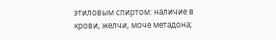этиловым спиртом: наличие в крови, желчи, моче метадона;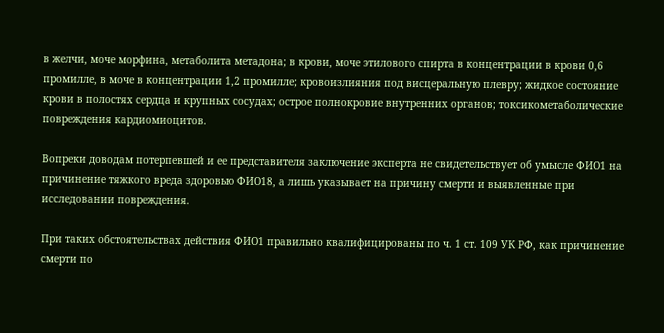в желчи, моче морфина, метаболита метадона; в крови, моче этилового спирта в концентрации в крови 0,6 промилле, в моче в концентрации 1,2 промилле; кровоизлияния под висцеральную плевру; жидкое состояние крови в полостях сердца и крупных сосудах; острое полнокровие внутренних органов; токсикометаболические повреждения кардиомиоцитов.

Вопреки доводам потерпевшей и ее представителя заключение эксперта не свидетельствует об умысле ФИО1 на причинение тяжкого вреда здоровью ФИО18, а лишь указывает на причину смерти и выявленные при исследовании повреждения.

При таких обстоятельствах действия ФИО1 правильно квалифицированы по ч. 1 ст. 109 УК РФ, как причинение смерти по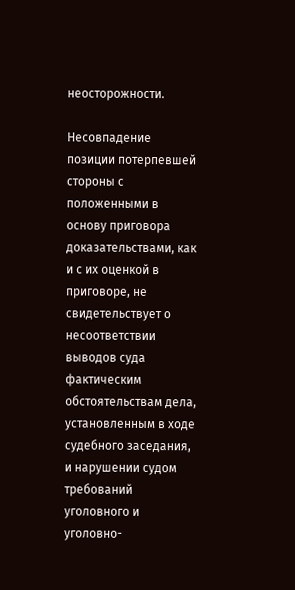неосторожности.

Несовпадение позиции потерпевшей стороны с положенными в основу приговора доказательствами, как и с их оценкой в приговоре, не свидетельствует о несоответствии выводов суда фактическим обстоятельствам дела, установленным в ходе судебного заседания, и нарушении судом требований уголовного и уголовно-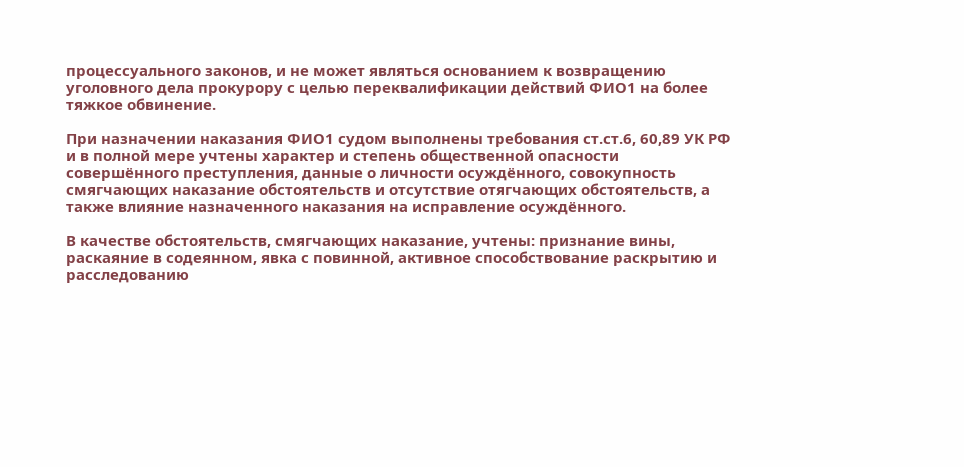процессуального законов, и не может являться основанием к возвращению уголовного дела прокурору с целью переквалификации действий ФИО1 на более тяжкое обвинение.

При назначении наказания ФИО1 судом выполнены требования ст.ст.6, 60,89 УК РФ и в полной мере учтены характер и степень общественной опасности совершённого преступления, данные о личности осуждённого, совокупность смягчающих наказание обстоятельств и отсутствие отягчающих обстоятельств, а также влияние назначенного наказания на исправление осуждённого.

В качестве обстоятельств, смягчающих наказание, учтены: признание вины, раскаяние в содеянном, явка с повинной, активное способствование раскрытию и расследованию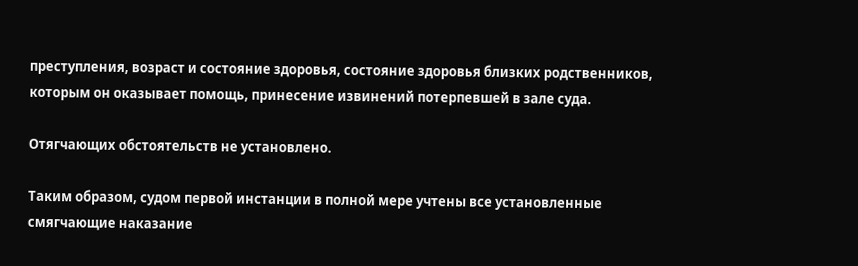преступления, возраст и состояние здоровья, состояние здоровья близких родственников, которым он оказывает помощь, принесение извинений потерпевшей в зале суда.

Отягчающих обстоятельств не установлено.

Таким образом, судом первой инстанции в полной мере учтены все установленные смягчающие наказание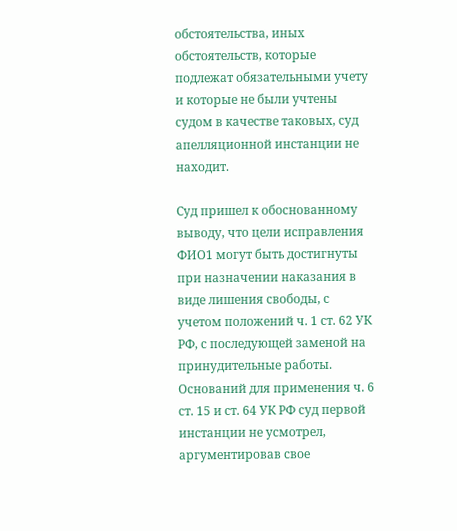обстоятельства, иных обстоятельств, которые подлежат обязательными учету и которые не были учтены судом в качестве таковых, суд апелляционной инстанции не находит.

Суд пришел к обоснованному выводу, что цели исправления ФИО1 могут быть достигнуты при назначении наказания в виде лишения свободы, с учетом положений ч. 1 ст. 62 УК РФ, с последующей заменой на принудительные работы. Оснований для применения ч. 6 ст. 15 и ст. 64 УК РФ суд первой инстанции не усмотрел, аргументировав свое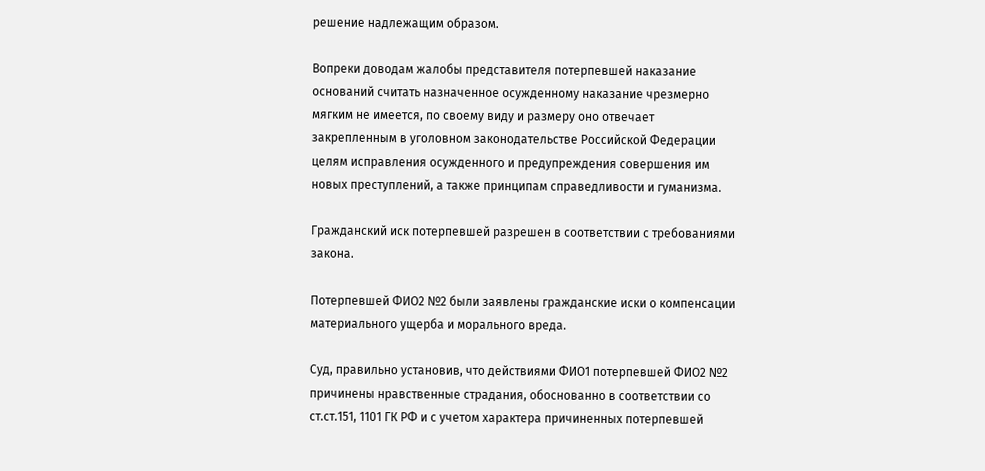решение надлежащим образом.

Вопреки доводам жалобы представителя потерпевшей наказание оснований считать назначенное осужденному наказание чрезмерно мягким не имеется, по своему виду и размеру оно отвечает закрепленным в уголовном законодательстве Российской Федерации целям исправления осужденного и предупреждения совершения им новых преступлений, а также принципам справедливости и гуманизма.

Гражданский иск потерпевшей разрешен в соответствии с требованиями закона.

Потерпевшей ФИО2 №2 были заявлены гражданские иски о компенсации материального ущерба и морального вреда.

Суд, правильно установив, что действиями ФИО1 потерпевшей ФИО2 №2 причинены нравственные страдания, обоснованно в соответствии со ст.ст.151, 1101 ГК РФ и с учетом характера причиненных потерпевшей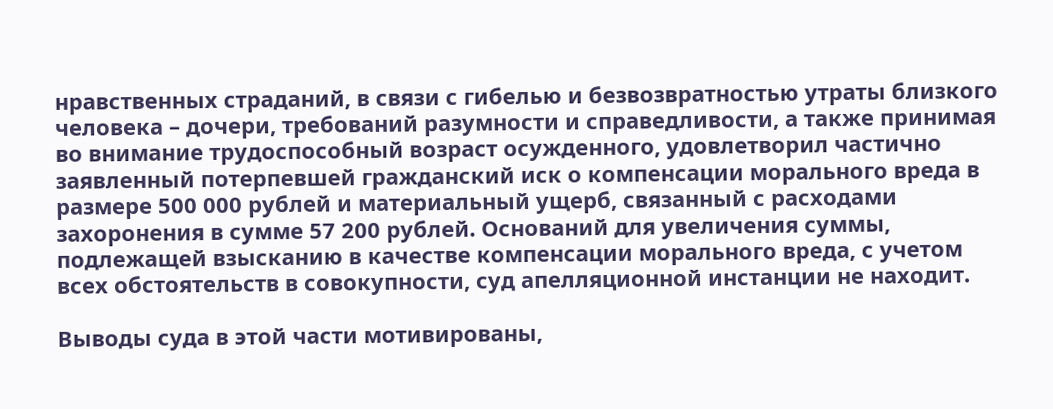нравственных страданий, в связи с гибелью и безвозвратностью утраты близкого человека – дочери, требований разумности и справедливости, а также принимая во внимание трудоспособный возраст осужденного, удовлетворил частично заявленный потерпевшей гражданский иск о компенсации морального вреда в размере 500 000 рублей и материальный ущерб, связанный с расходами захоронения в сумме 57 200 рублей. Оснований для увеличения суммы, подлежащей взысканию в качестве компенсации морального вреда, с учетом всех обстоятельств в совокупности, суд апелляционной инстанции не находит.

Выводы суда в этой части мотивированы,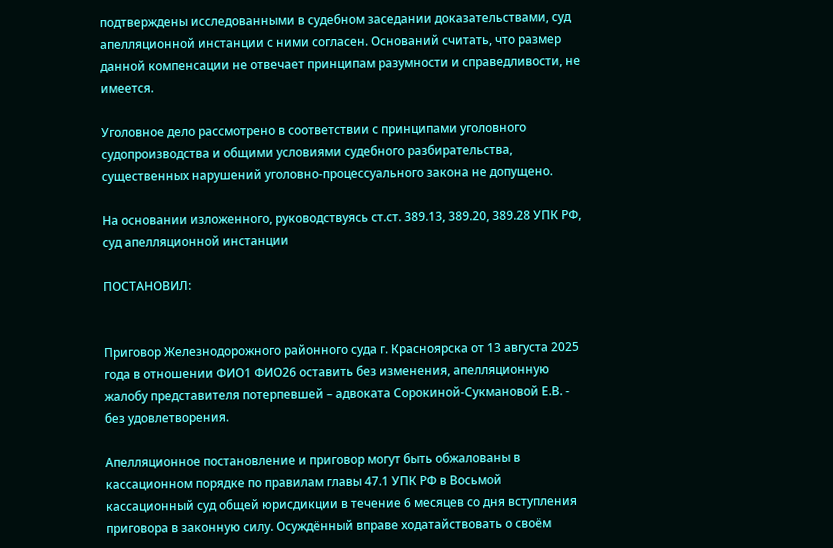подтверждены исследованными в судебном заседании доказательствами, суд апелляционной инстанции с ними согласен. Оснований считать, что размер данной компенсации не отвечает принципам разумности и справедливости, не имеется.

Уголовное дело рассмотрено в соответствии с принципами уголовного судопроизводства и общими условиями судебного разбирательства, существенных нарушений уголовно-процессуального закона не допущено.

На основании изложенного, руководствуясь ст.ст. 389.13, 389.20, 389.28 УПК РФ, суд апелляционной инстанции

ПОСТАНОВИЛ:


Приговор Железнодорожного районного суда г. Красноярска от 13 августа 2025 года в отношении ФИО1 ФИО26 оставить без изменения, апелляционную жалобу представителя потерпевшей – адвоката Сорокиной-Сукмановой Е.В. - без удовлетворения.

Апелляционное постановление и приговор могут быть обжалованы в кассационном порядке по правилам главы 47.1 УПК РФ в Восьмой кассационный суд общей юрисдикции в течение 6 месяцев со дня вступления приговора в законную силу. Осуждённый вправе ходатайствовать о своём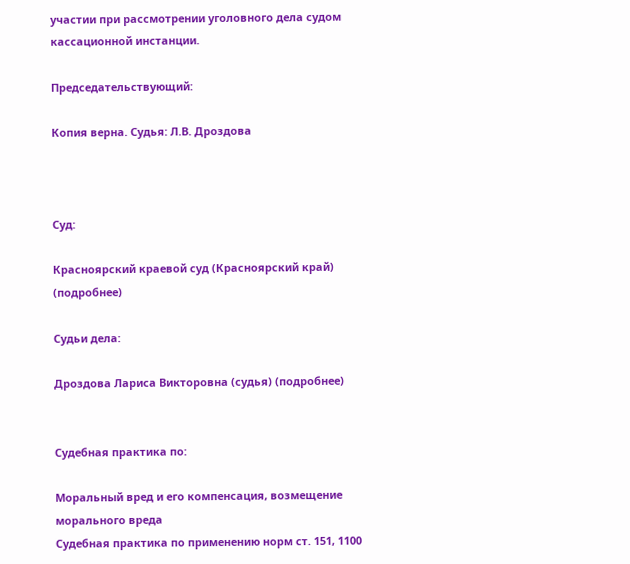участии при рассмотрении уголовного дела судом кассационной инстанции.

Председательствующий:

Копия верна. Судья: Л.В. Дроздова



Суд:

Красноярский краевой суд (Красноярский край) (подробнее)

Судьи дела:

Дроздова Лариса Викторовна (судья) (подробнее)


Судебная практика по:

Моральный вред и его компенсация, возмещение морального вреда
Судебная практика по применению норм ст. 151, 1100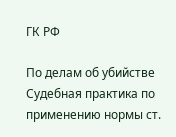ГК РФ

По делам об убийстве
Судебная практика по применению нормы ст.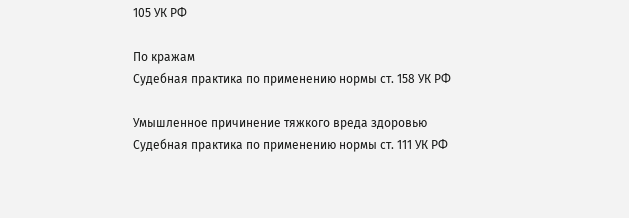105 УК РФ

По кражам
Судебная практика по применению нормы ст. 158 УК РФ

Умышленное причинение тяжкого вреда здоровью
Судебная практика по применению нормы ст. 111 УК РФ